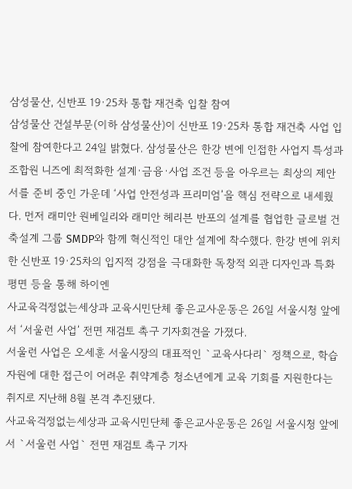삼성물산, 신반포 19·25차 통합 재건축 입찰 참여
삼성물산 건설부문(이하 삼성물산)이 신반포 19·25차 통합 재건축 사업 입찰에 참여한다고 24일 밝혔다. 삼성물산은 한강 변에 인접한 사업지 특성과 조합원 니즈에 최적화한 설계·금융·사업 조건 등을 아우르는 최상의 제안서를 준비 중인 가운데 ‘사업 안전성과 프리미엄’을 핵심 전략으로 내세웠다. 먼저 래미안 원베일리와 래미안 헤리븐 반포의 설계를 협업한 글로벌 건축설계 그룹 SMDP와 함께 혁신적인 대안 설계에 착수했다. 한강 변에 위치한 신반포 19·25차의 입지적 강점을 극대화한 독창적 외관 디자인과 특화 평면 등을 통해 하이엔
사교육걱정없는세상과 교육시민단체 좋은교사운동은 26일 서울시청 앞에서 ‘서울런 사업’ 전면 재검토 촉구 기자회견을 가졌다.
서울런 사업은 오세훈 서울시장의 대표적인 `교육사다리` 정책으로, 학습자원에 대한 접근이 어려운 취약계층 청소년에게 교육 기회를 지원한다는 취지로 지난해 8월 본격 추진됐다.
사교육걱정없는세상과 교육시민단체 좋은교사운동은 26일 서울시청 앞에서 `서울런 사업` 전면 재검토 촉구 기자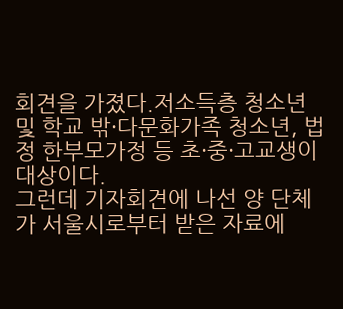회견을 가졌다.저소득층 청소년 및 학교 밖·다문화가족 청소년, 법정 한부모가정 등 초·중·고교생이 대상이다.
그런데 기자회견에 나선 양 단체가 서울시로부터 받은 자료에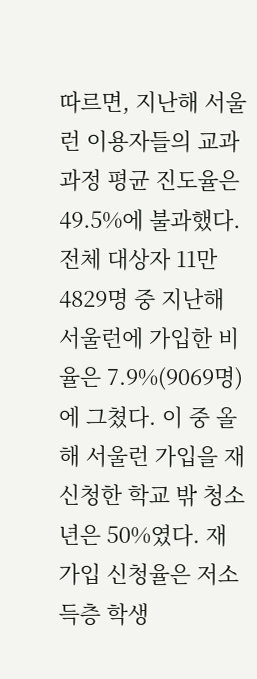따르면, 지난해 서울런 이용자들의 교과과정 평균 진도율은 49.5%에 불과했다.
전체 대상자 11만4829명 중 지난해 서울런에 가입한 비율은 7.9%(9069명)에 그쳤다. 이 중 올해 서울런 가입을 재신청한 학교 밖 청소년은 50%였다. 재가입 신청율은 저소득층 학생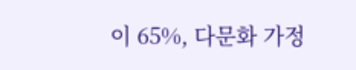이 65%, 다문화 가정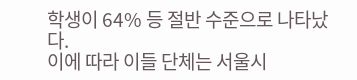학생이 64% 등 절반 수준으로 나타났다.
이에 따라 이들 단체는 서울시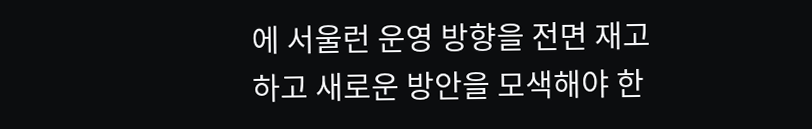에 서울런 운영 방향을 전면 재고하고 새로운 방안을 모색해야 한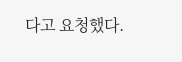다고 요청했다.